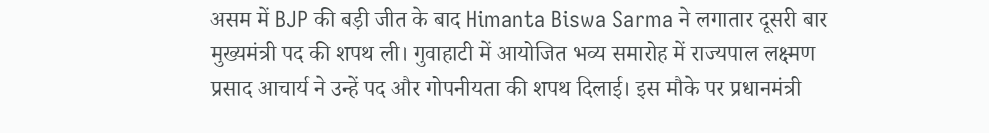असम में BJP की बड़ी जीत के बाद Himanta Biswa Sarma ने लगातार दूसरी बार मुख्यमंत्री पद की शपथ ली। गुवाहाटी में आयोजित भव्य समारोह में राज्यपाल लक्ष्मण प्रसाद आचार्य ने उन्हें पद और गोपनीयता की शपथ दिलाई। इस मौके पर प्रधानमंत्री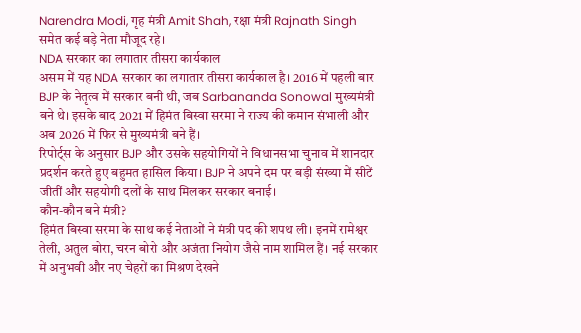Narendra Modi, गृह मंत्री Amit Shah, रक्षा मंत्री Rajnath Singh समेत कई बड़े नेता मौजूद रहे।
NDA सरकार का लगातार तीसरा कार्यकाल
असम में यह NDA सरकार का लगातार तीसरा कार्यकाल है। 2016 में पहली बार BJP के नेतृत्व में सरकार बनी थी, जब Sarbananda Sonowal मुख्यमंत्री बने थे। इसके बाद 2021 में हिमंत बिस्वा सरमा ने राज्य की कमान संभाली और अब 2026 में फिर से मुख्यमंत्री बने हैं।
रिपोर्ट्स के अनुसार BJP और उसके सहयोगियों ने विधानसभा चुनाव में शानदार प्रदर्शन करते हुए बहुमत हासिल किया। BJP ने अपने दम पर बड़ी संख्या में सीटें जीतीं और सहयोगी दलों के साथ मिलकर सरकार बनाई।
कौन-कौन बने मंत्री?
हिमंत बिस्वा सरमा के साथ कई नेताओं ने मंत्री पद की शपथ ली। इनमें रामेश्वर तेली, अतुल बोरा, चरन बोरो और अजंता नियोग जैसे नाम शामिल हैं। नई सरकार में अनुभवी और नए चेहरों का मिश्रण देखने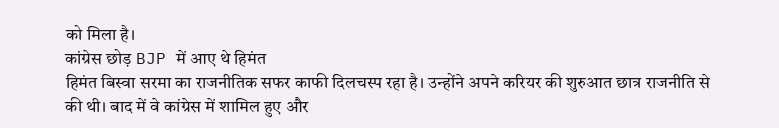को मिला है।
कांग्रेस छोड़ BJP में आए थे हिमंत
हिमंत बिस्वा सरमा का राजनीतिक सफर काफी दिलचस्प रहा है। उन्होंने अपने करियर की शुरुआत छात्र राजनीति से की थी। बाद में वे कांग्रेस में शामिल हुए और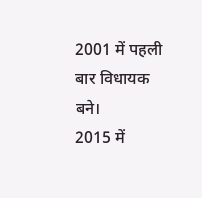2001 में पहली बार विधायक बने।
2015 में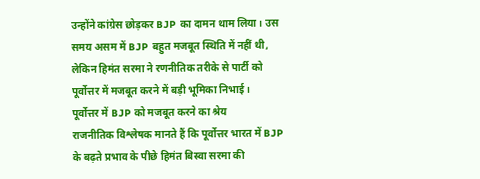उन्होंने कांग्रेस छोड़कर BJP का दामन थाम लिया। उस समय असम में BJP बहुत मजबूत स्थिति में नहीं थी, लेकिन हिमंत सरमा ने रणनीतिक तरीके से पार्टी को पूर्वोत्तर में मजबूत करने में बड़ी भूमिका निभाई।
पूर्वोत्तर में BJP को मजबूत करने का श्रेय
राजनीतिक विश्लेषक मानते हैं कि पूर्वोत्तर भारत में BJP के बढ़ते प्रभाव के पीछे हिमंत बिस्वा सरमा की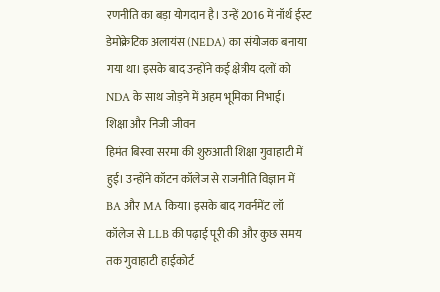रणनीति का बड़ा योगदान है। उन्हें 2016 में नॉर्थ ईस्ट डेमोक्रेटिक अलायंस (NEDA) का संयोजक बनाया गया था। इसके बाद उन्होंने कई क्षेत्रीय दलों को NDA के साथ जोड़ने में अहम भूमिका निभाई।
शिक्षा और निजी जीवन
हिमंत बिस्वा सरमा की शुरुआती शिक्षा गुवाहाटी में हुई। उन्होंने कॉटन कॉलेज से राजनीति विज्ञान में BA और MA किया। इसके बाद गवर्नमेंट लॉ कॉलेज से LLB की पढ़ाई पूरी की और कुछ समय तक गुवाहाटी हाईकोर्ट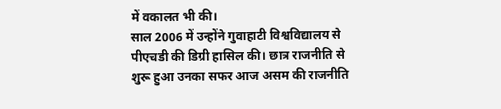में वकालत भी की।
साल 2006 में उन्होंने गुवाहाटी विश्वविद्यालय से पीएचडी की डिग्री हासिल की। छात्र राजनीति से शुरू हुआ उनका सफर आज असम की राजनीति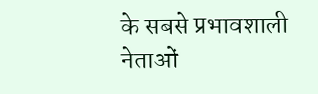के सबसे प्रभावशाली नेताओं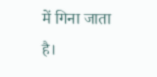में गिना जाता है।